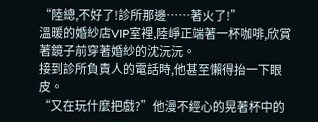“陸總,不好了!診所那邊……著火了!”
溫暖的婚紗店VIP室裡,陸崢正端著一杯咖啡,欣賞著鏡子前穿著婚紗的沈沅沅。
接到診所負責人的電話時,他甚至懶得抬一下眼皮。
“又在玩什麼把戲?”他漫不經心的晃著杯中的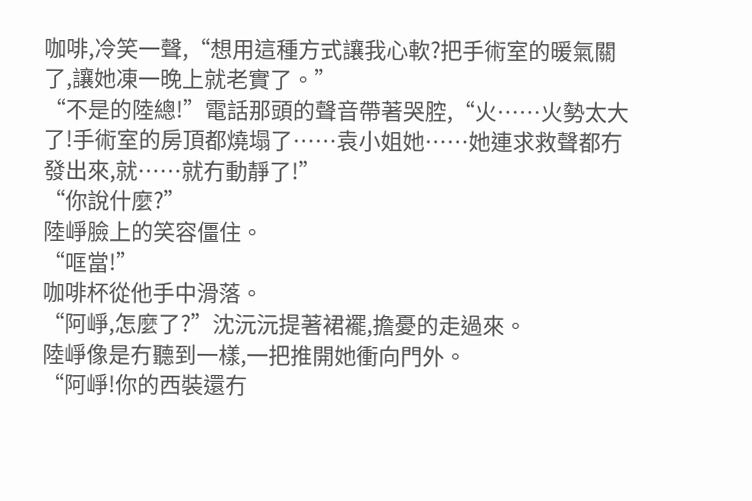咖啡,冷笑一聲,“想用這種方式讓我心軟?把手術室的暖氣關了,讓她凍一晚上就老實了。”
“不是的陸總!”電話那頭的聲音帶著哭腔,“火……火勢太大了!手術室的房頂都燒塌了……袁小姐她……她連求救聲都冇發出來,就……就冇動靜了!”
“你說什麼?”
陸崢臉上的笑容僵住。
“哐當!”
咖啡杯從他手中滑落。
“阿崢,怎麼了?”沈沅沅提著裙襬,擔憂的走過來。
陸崢像是冇聽到一樣,一把推開她衝向門外。
“阿崢!你的西裝還冇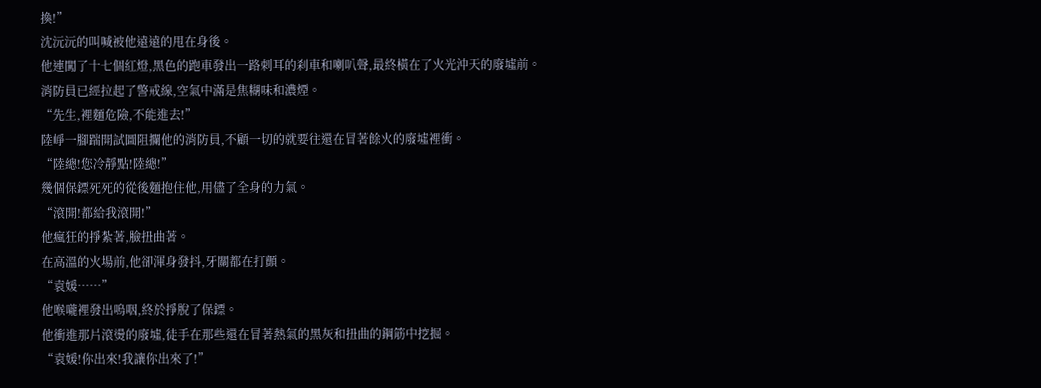換!”
沈沅沅的叫喊被他遠遠的甩在身後。
他連闖了十七個紅燈,黑色的跑車發出一路刺耳的刹車和喇叭聲,最終橫在了火光沖天的廢墟前。
消防員已經拉起了警戒線,空氣中滿是焦糊味和濃煙。
“先生,裡麵危險,不能進去!”
陸崢一腳踹開試圖阻攔他的消防員,不顧一切的就要往還在冒著餘火的廢墟裡衝。
“陸總!您冷靜點!陸總!”
幾個保鏢死死的從後麵抱住他,用儘了全身的力氣。
“滾開!都給我滾開!”
他瘋狂的掙紮著,臉扭曲著。
在高溫的火場前,他卻渾身發抖,牙關都在打顫。
“袁媛……”
他喉嚨裡發出嗚咽,終於掙脫了保鏢。
他衝進那片滾燙的廢墟,徒手在那些還在冒著熱氣的黑灰和扭曲的鋼筋中挖掘。
“袁媛!你出來!我讓你出來了!”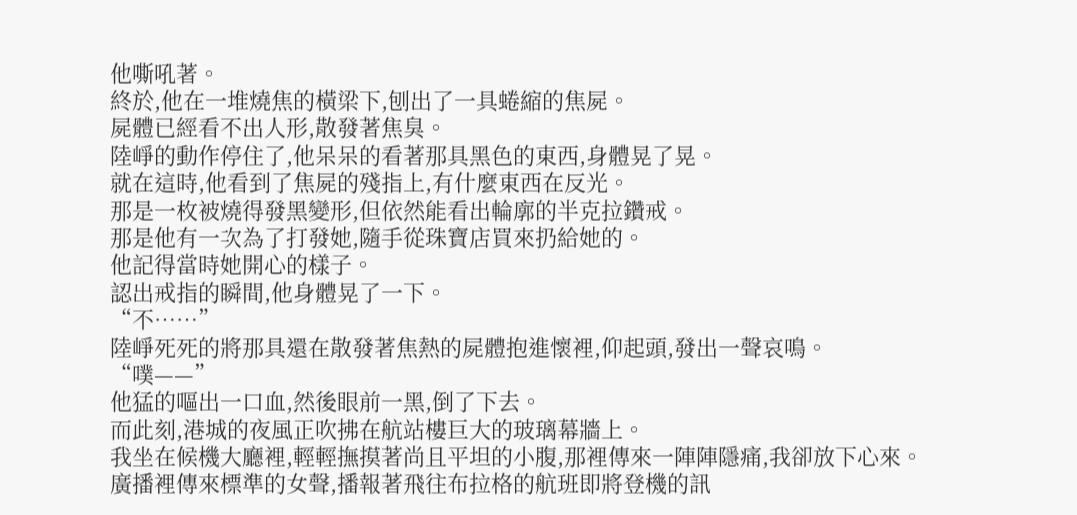他嘶吼著。
終於,他在一堆燒焦的橫梁下,刨出了一具蜷縮的焦屍。
屍體已經看不出人形,散發著焦臭。
陸崢的動作停住了,他呆呆的看著那具黑色的東西,身體晃了晃。
就在這時,他看到了焦屍的殘指上,有什麼東西在反光。
那是一枚被燒得發黑變形,但依然能看出輪廓的半克拉鑽戒。
那是他有一次為了打發她,隨手從珠寶店買來扔給她的。
他記得當時她開心的樣子。
認出戒指的瞬間,他身體晃了一下。
“不……”
陸崢死死的將那具還在散發著焦熱的屍體抱進懷裡,仰起頭,發出一聲哀鳴。
“噗——”
他猛的嘔出一口血,然後眼前一黑,倒了下去。
而此刻,港城的夜風正吹拂在航站樓巨大的玻璃幕牆上。
我坐在候機大廳裡,輕輕撫摸著尚且平坦的小腹,那裡傳來一陣陣隱痛,我卻放下心來。
廣播裡傳來標準的女聲,播報著飛往布拉格的航班即將登機的訊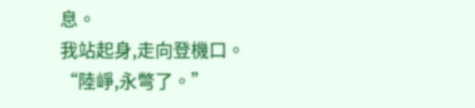息。
我站起身,走向登機口。
“陸崢,永彆了。”